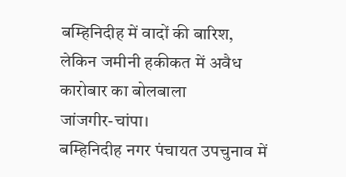बम्हिनिदीह में वादों की बारिश, लेकिन जमीनी हकीकत में अवैध कारोबार का बोलबाला
जांजगीर-चांपा।
बम्हिनिदीह नगर पंचायत उपचुनाव में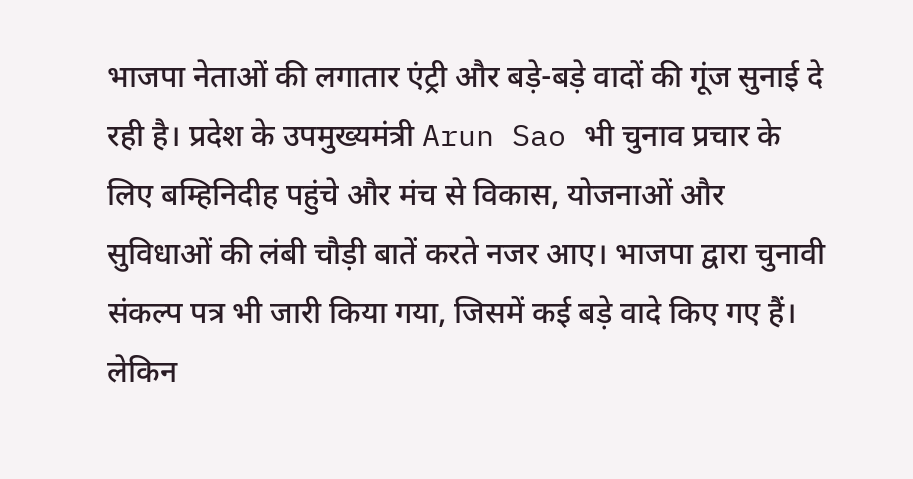भाजपा नेताओं की लगातार एंट्री और बड़े-बड़े वादों की गूंज सुनाई दे रही है। प्रदेश के उपमुख्यमंत्री Arun Sao भी चुनाव प्रचार के लिए बम्हिनिदीह पहुंचे और मंच से विकास, योजनाओं और सुविधाओं की लंबी चौड़ी बातें करते नजर आए। भाजपा द्वारा चुनावी संकल्प पत्र भी जारी किया गया, जिसमें कई बड़े वादे किए गए हैं। लेकिन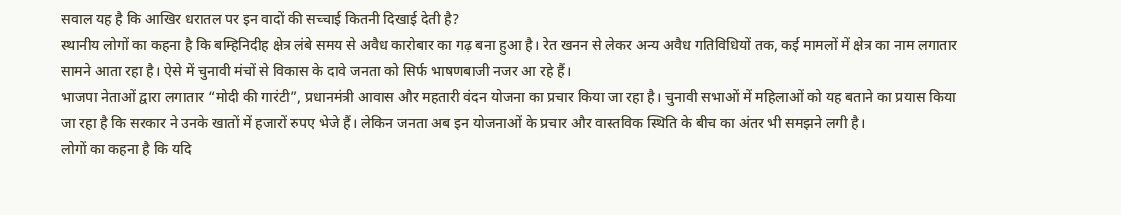सवाल यह है कि आखिर धरातल पर इन वादों की सच्चाई कितनी दिखाई देती है?
स्थानीय लोगों का कहना है कि बम्हिनिदीह क्षेत्र लंबे समय से अवैध कारोबार का गढ़ बना हुआ है। रेत खनन से लेकर अन्य अवैध गतिविधियों तक, कई मामलों में क्षेत्र का नाम लगातार सामने आता रहा है। ऐसे में चुनावी मंचों से विकास के दावे जनता को सिर्फ भाषणबाजी नजर आ रहे हैं।
भाजपा नेताओं द्वारा लगातार “मोदी की गारंटी”, प्रधानमंत्री आवास और महतारी वंदन योजना का प्रचार किया जा रहा है। चुनावी सभाओं में महिलाओं को यह बताने का प्रयास किया जा रहा है कि सरकार ने उनके खातों में हजारों रुपए भेजे हैं। लेकिन जनता अब इन योजनाओं के प्रचार और वास्तविक स्थिति के बीच का अंतर भी समझने लगी है।
लोगों का कहना है कि यदि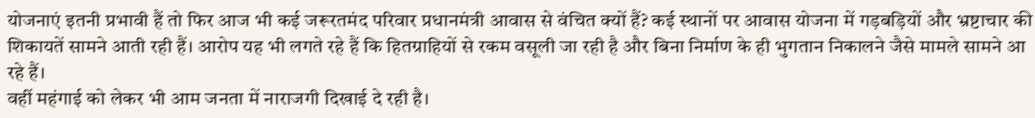योजनाएं इतनी प्रभावी हैं तो फिर आज भी कई जरूरतमंद परिवार प्रधानमंत्री आवास से वंचित क्यों हैं? कई स्थानों पर आवास योजना में गड़बड़ियों और भ्रष्टाचार की शिकायतें सामने आती रही हैं। आरोप यह भी लगते रहे हैं कि हितग्राहियों से रकम वसूली जा रही है और बिना निर्माण के ही भुगतान निकालने जैसे मामले सामने आ रहे हैं।
वहीं महंगाई को लेकर भी आम जनता में नाराजगी दिखाई दे रही है।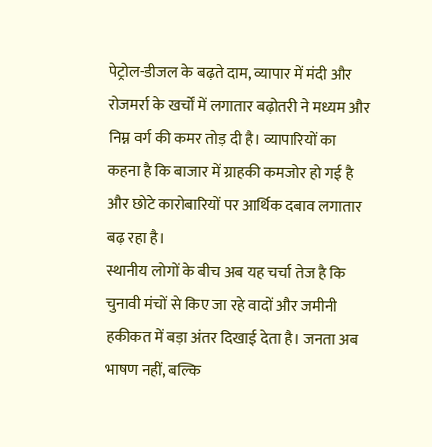पेट्रोल-डीजल के बढ़ते दाम, व्यापार में मंदी और रोजमर्रा के खर्चों में लगातार बढ़ोतरी ने मध्यम और निम्न वर्ग की कमर तोड़ दी है। व्यापारियों का कहना है कि बाजार में ग्राहकी कमजोर हो गई है और छोटे कारोबारियों पर आर्थिक दबाव लगातार बढ़ रहा है।
स्थानीय लोगों के बीच अब यह चर्चा तेज है कि चुनावी मंचों से किए जा रहे वादों और जमीनी हकीकत में बड़ा अंतर दिखाई देता है। जनता अब भाषण नहीं, बल्कि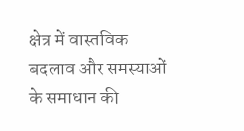क्षेत्र में वास्तविक बदलाव और समस्याओं के समाधान की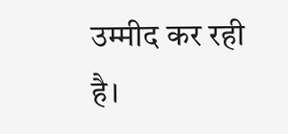उम्मीद कर रही है।